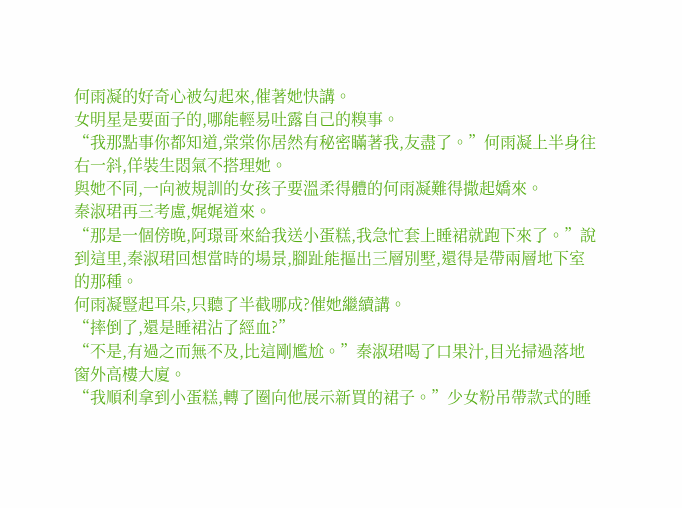何雨凝的好奇心被勾起來,催著她快講。
女明星是要面子的,哪能輕易吐露自己的糗事。
“我那點事你都知道,棠棠你居然有秘密瞞著我,友盡了。”何雨凝上半身往右一斜,佯裝生悶氣不搭理她。
與她不同,一向被規訓的女孩子要溫柔得體的何雨凝難得撒起嬌來。
秦淑珺再三考慮,娓娓道來。
“那是一個傍晚,阿璟哥來給我送小蛋糕,我急忙套上睡裙就跑下來了。”說到這里,秦淑珺回想當時的場景,腳趾能摳出三層別墅,還得是帶兩層地下室的那種。
何雨凝豎起耳朵,只聽了半截哪成?催她繼續講。
“摔倒了,還是睡裙沾了經血?”
“不是,有過之而無不及,比這剛尷尬。”秦淑珺喝了口果汁,目光掃過落地窗外高樓大廈。
“我順利拿到小蛋糕,轉了圈向他展示新買的裙子。”少女粉吊帶款式的睡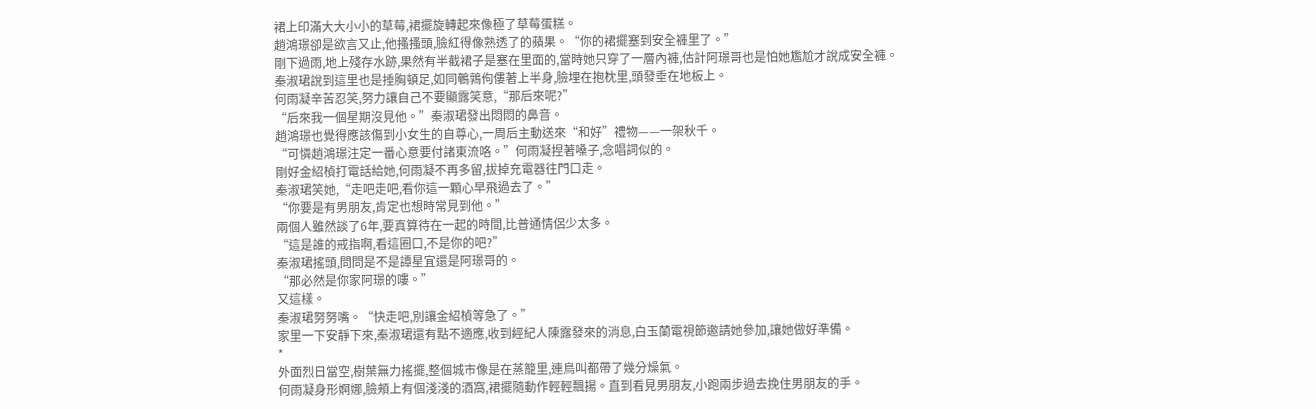裙上印滿大大小小的草莓,裙擺旋轉起來像極了草莓蛋糕。
趙鴻璟卻是欲言又止,他搔搔頭,臉紅得像熟透了的蘋果。“你的裙擺塞到安全褲里了。”
剛下過雨,地上殘存水跡,果然有半截裙子是塞在里面的,當時她只穿了一層內褲,估計阿璟哥也是怕她尷尬才說成安全褲。
秦淑珺說到這里也是捶胸頓足,如同鵪鶉佝僂著上半身,臉埋在抱枕里,頭發垂在地板上。
何雨凝辛苦忍笑,努力讓自己不要顯露笑意,“那后來呢?”
“后來我一個星期沒見他。”秦淑珺發出悶悶的鼻音。
趙鴻璟也覺得應該傷到小女生的自尊心,一周后主動送來“和好”禮物——一架秋千。
“可憐趙鴻璟注定一番心意要付諸東流咯。”何雨凝捏著嗓子,念唱詞似的。
剛好金紹楨打電話給她,何雨凝不再多留,拔掉充電器往門口走。
秦淑珺笑她,“走吧走吧,看你這一顆心早飛過去了。”
“你要是有男朋友,肯定也想時常見到他。”
兩個人雖然談了6年,要真算待在一起的時間,比普通情侶少太多。
“這是誰的戒指啊,看這圈口,不是你的吧?”
秦淑珺搖頭,問問是不是譚星宜還是阿璟哥的。
“那必然是你家阿璟的嘍。”
又這樣。
秦淑珺努努嘴。“快走吧,別讓金紹楨等急了。”
家里一下安靜下來,秦淑珺還有點不適應,收到經紀人陳露發來的消息,白玉蘭電視節邀請她參加,讓她做好準備。
*
外面烈日當空,樹葉無力搖擺,整個城市像是在蒸籠里,連鳥叫都帶了幾分燥氣。
何雨凝身形婀娜,臉頰上有個淺淺的酒窩,裙擺隨動作輕輕飄揚。直到看見男朋友,小跑兩步過去挽住男朋友的手。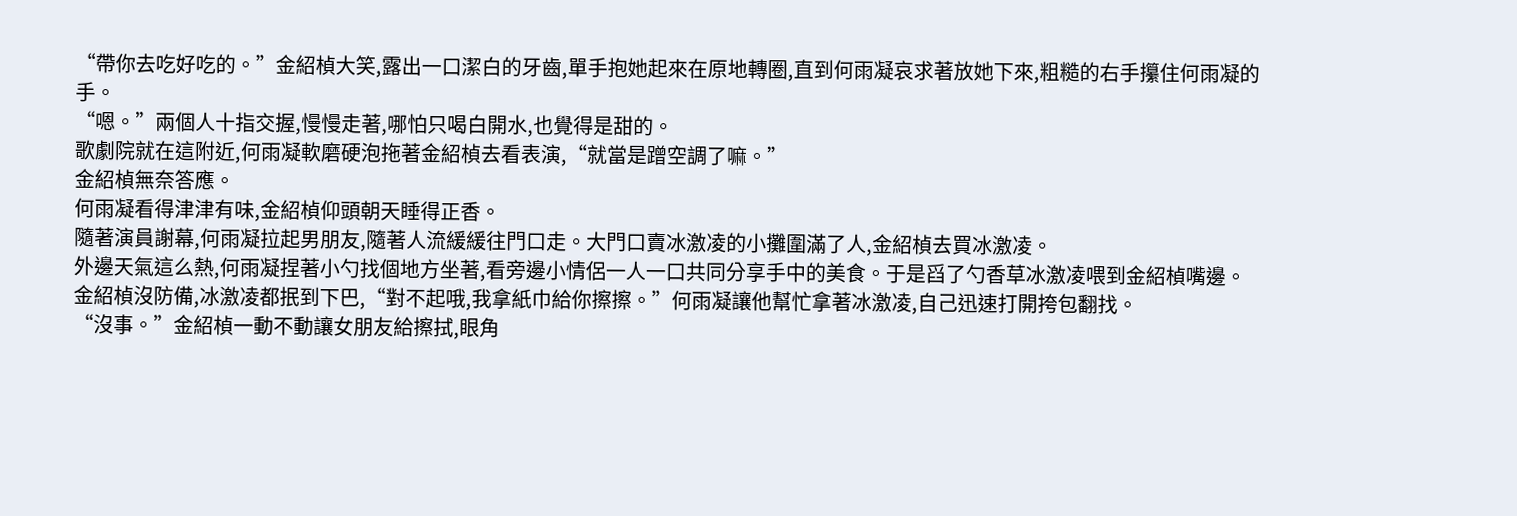“帶你去吃好吃的。”金紹楨大笑,露出一口潔白的牙齒,單手抱她起來在原地轉圈,直到何雨凝哀求著放她下來,粗糙的右手攥住何雨凝的手。
“嗯。”兩個人十指交握,慢慢走著,哪怕只喝白開水,也覺得是甜的。
歌劇院就在這附近,何雨凝軟磨硬泡拖著金紹楨去看表演,“就當是蹭空調了嘛。”
金紹楨無奈答應。
何雨凝看得津津有味,金紹楨仰頭朝天睡得正香。
隨著演員謝幕,何雨凝拉起男朋友,隨著人流緩緩往門口走。大門口賣冰激凌的小攤圍滿了人,金紹楨去買冰激凌。
外邊天氣這么熱,何雨凝捏著小勺找個地方坐著,看旁邊小情侶一人一口共同分享手中的美食。于是舀了勺香草冰激凌喂到金紹楨嘴邊。
金紹楨沒防備,冰激凌都抿到下巴,“對不起哦,我拿紙巾給你擦擦。”何雨凝讓他幫忙拿著冰激凌,自己迅速打開挎包翻找。
“沒事。”金紹楨一動不動讓女朋友給擦拭,眼角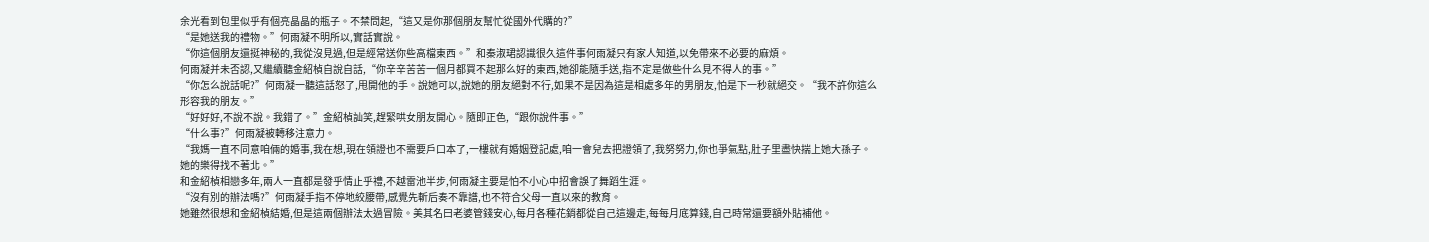余光看到包里似乎有個亮晶晶的瓶子。不禁問起,“這又是你那個朋友幫忙從國外代購的?”
“是她送我的禮物。”何雨凝不明所以,實話實說。
“你這個朋友還挺神秘的,我從沒見過,但是經常送你些高檔東西。”和秦淑珺認識很久這件事何雨凝只有家人知道,以免帶來不必要的麻煩。
何雨凝并未否認,又繼續聽金紹楨自說自話,“你辛辛苦苦一個月都買不起那么好的東西,她卻能隨手送,指不定是做些什么見不得人的事。”
“你怎么說話呢?”何雨凝一聽這話怒了,甩開他的手。說她可以,說她的朋友絕對不行,如果不是因為這是相處多年的男朋友,怕是下一秒就絕交。“我不許你這么形容我的朋友。”
“好好好,不說不說。我錯了。”金紹楨訕笑,趕緊哄女朋友開心。隨即正色,“跟你說件事。”
“什么事?”何雨凝被轉移注意力。
“我媽一直不同意咱倆的婚事,我在想,現在領證也不需要戶口本了,一樓就有婚姻登記處,咱一會兒去把證領了,我努努力,你也爭氣點,肚子里盡快揣上她大孫子。她的樂得找不著北。”
和金紹楨相戀多年,兩人一直都是發乎情止乎禮,不越雷池半步,何雨凝主要是怕不小心中招會誤了舞蹈生涯。
“沒有別的辦法嗎?”何雨凝手指不停地絞腰帶,感覺先斬后奏不靠譜,也不符合父母一直以來的教育。
她雖然很想和金紹楨結婚,但是這兩個辦法太過冒險。美其名曰老婆管錢安心,每月各種花銷都從自己這邊走,每每月底算錢,自己時常還要額外貼補他。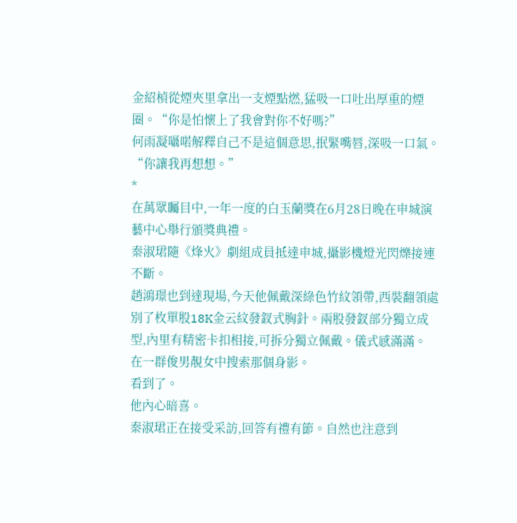金紹楨從煙夾里拿出一支煙點燃,猛吸一口吐出厚重的煙圈。“你是怕懷上了我會對你不好嗎?”
何雨凝囁喏解釋自己不是這個意思,抿緊嘴唇,深吸一口氣。“你讓我再想想。”
*
在萬眾矚目中,一年一度的白玉蘭獎在6月28日晚在申城演藝中心舉行頒獎典禮。
秦淑珺隨《烽火》劇組成員抵達申城,攝影機燈光閃爍接連不斷。
趙鴻璟也到達現場,今天他佩戴深綠色竹紋領帶,西裝翻領處別了枚單股18K金云紋發釵式胸針。兩股發釵部分獨立成型,內里有精密卡扣相接,可拆分獨立佩戴。儀式感滿滿。
在一群俊男靚女中搜索那個身影。
看到了。
他內心暗喜。
秦淑珺正在接受采訪,回答有禮有節。自然也注意到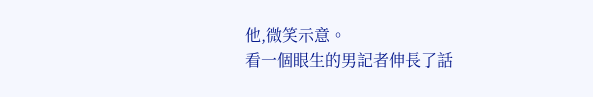他,微笑示意。
看一個眼生的男記者伸長了話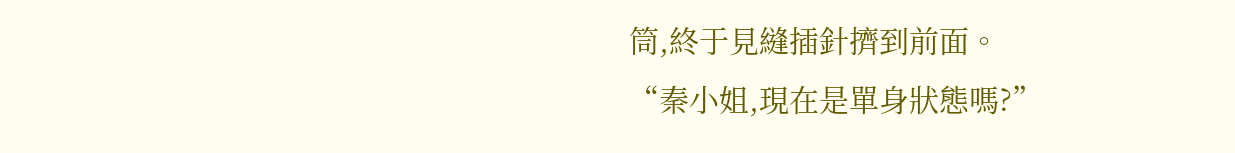筒,終于見縫插針擠到前面。
“秦小姐,現在是單身狀態嗎?”